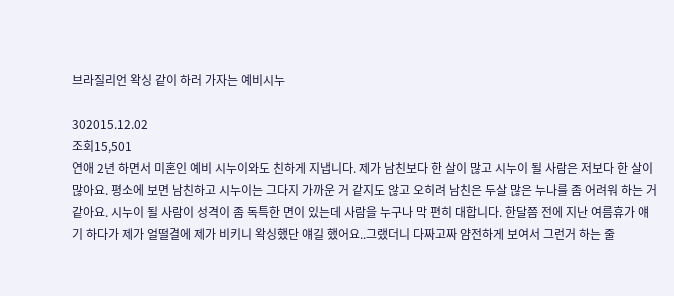브라질리언 왁싱 같이 하러 가자는 예비시누

302015.12.02
조회15,501
연애 2년 하면서 미혼인 예비 시누이와도 친하게 지냅니다. 제가 남친보다 한 살이 많고 시누이 될 사람은 저보다 한 살이 많아요. 평소에 보면 남친하고 시누이는 그다지 가까운 거 같지도 않고 오히려 남친은 두살 많은 누나를 좀 어려워 하는 거 같아요. 시누이 될 사람이 성격이 좀 독특한 면이 있는데 사람을 누구나 막 편히 대합니다. 한달쯤 전에 지난 여름휴가 얘기 하다가 제가 얼떨결에 제가 비키니 왁싱했단 얘길 했어요..그랬더니 다짜고짜 얌전하게 보여서 그런거 하는 줄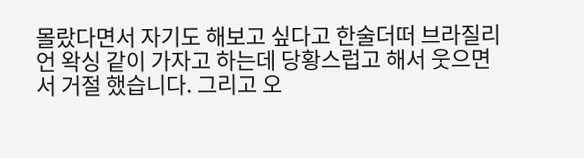몰랐다면서 자기도 해보고 싶다고 한술더떠 브라질리언 왁싱 같이 가자고 하는데 당황스럽고 해서 웃으면서 거절 했습니다. 그리고 오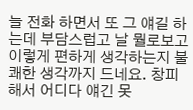늘 전화 하면서 또 그 얘길 하는데 부담스럽고 날 뭘로보고 이렇게 편하게 생각하는지 불쾌한 생각까지 드네요. 창피해서 어디다 얘긴 못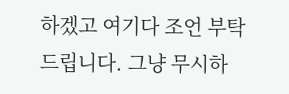하겠고 여기다 조언 부탁 드립니다. 그냥 무시하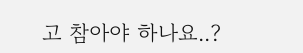고 참아야 하나요..?